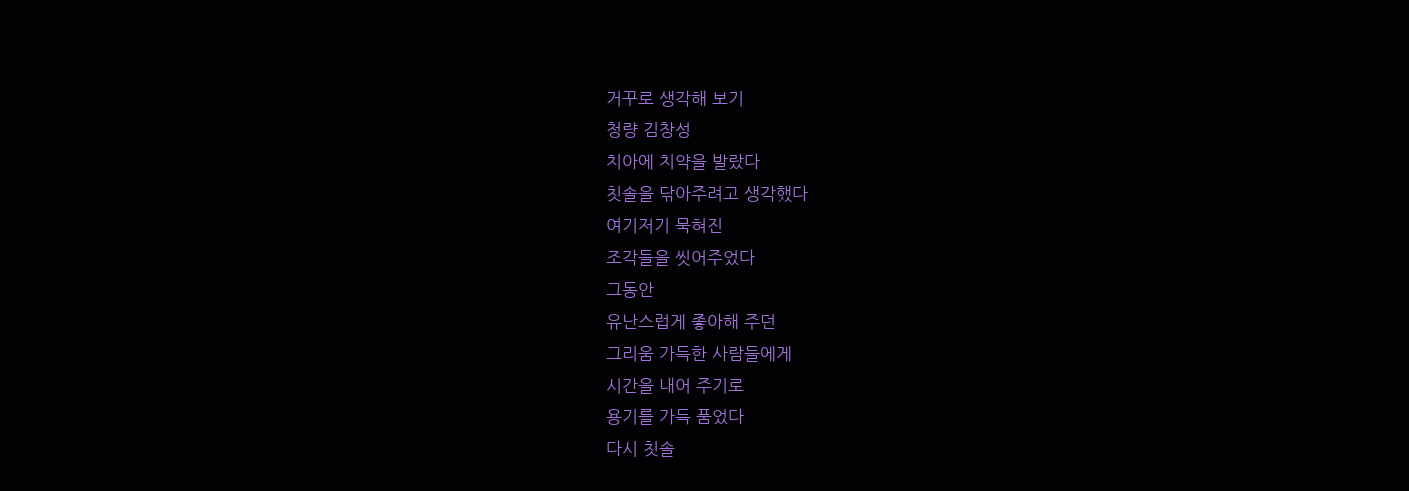거꾸로 생각해 보기
청량 김창성
치아에 치약을 발랐다
칫솔을 닦아주려고 생각했다
여기저기 묵혀진
조각들을 씻어주었다
그동안
유난스럽게 좋아해 주던
그리움 가득한 사람들에게
시간을 내어 주기로
용기를 가득 품었다
다시 칫솔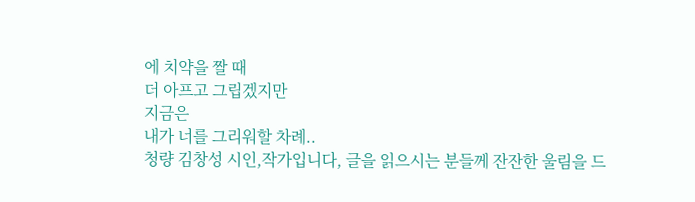에 치약을 짤 때
더 아프고 그립겠지만
지금은
내가 너를 그리워할 차례..
청량 김창성 시인,작가입니다, 글을 읽으시는 분들께 잔잔한 울림을 드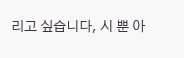리고 싶습니다, 시 뿐 아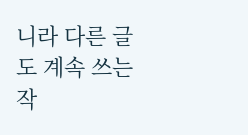니라 다른 글도 계속 쓰는 작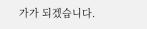가가 되겠습니다.